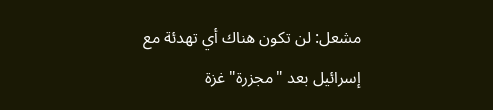مشعل: لن تكون هناك أي تهدئة مع إسرائيل بعد "مجزرة" غزة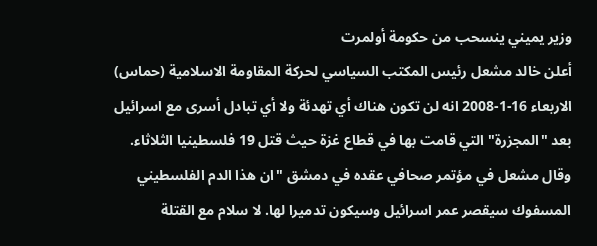وزير يميني ينسحب من حكومة أولمرت
أعلن خالد مشعل رئيس المكتب السياسي لحركة المقاومة الاسلامية (حماس) الاربعاء 16-1-2008 انه لن تكون هناك أي تهدئة ولا أي تبادل أسرى مع اسرائيل بعد "المجزرة" التي قامت بها في قطاع غزة حيث قتل 19 فلسطينيا الثلاثاء.
وقال مشعل في مؤتمر صحافي عقده في دمشق "ان هذا الدم الفلسطيني المسفوك سيقصر عمر اسرائيل وسيكون تدميرا لها. لا سلام مع القتلة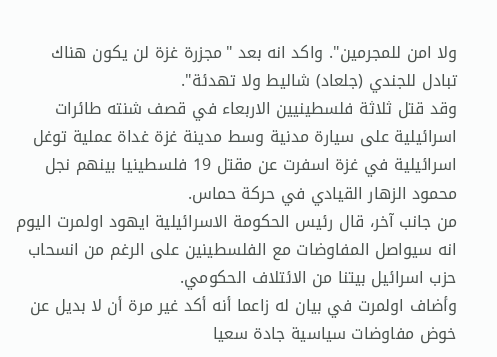ولا امن للمجرمين". واكد انه بعد "مجزرة غزة لن يكون هناك تبادل للجندي (جلعاد) شاليط ولا تهدئة".
وقد قتل ثلاثة فلسطينيين الاربعاء في قصف شنته طائرات اسرائيلية على سيارة مدنية وسط مدينة غزة غداة عملية توغل اسرائيلية في غزة اسفرت عن مقتل 19 فلسطينيا بينهم نجل محمود الزهار القيادي في حركة حماس.
من جانب آخر، قال رئيس الحكومة الاسرائيلية ايهود اولمرت اليوم انه سيواصل المفاوضات مع الفلسطينين على الرغم من انسحاب حزب اسرائيل بيتنا من الائتلاف الحكومي.
وأضاف اولمرت في بيان له زاعما أنه أكد غير مرة أن لا بديل عن خوض مفاوضات سياسية جادة سعيا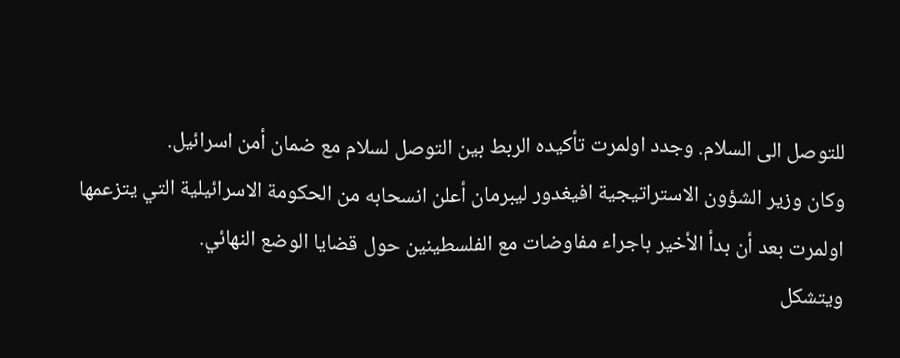للتوصل الى السلام. وجدد اولمرت تأكيده الربط بين التوصل لسلام مع ضمان أمن اسرائيل.
وكان وزير الشؤون الاستراتيجية افيغدور ليبرمان أعلن انسحابه من الحكومة الاسرائيلية التي يتزعمها اولمرت بعد أن بدأ الأخير باجراء مفاوضات مع الفلسطينين حول قضايا الوضع النهائي.
ويتشكل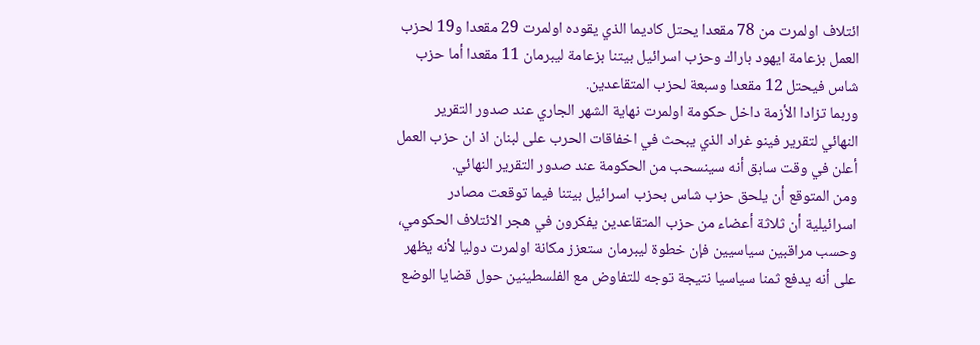ائتلاف اولمرت من 78 مقعدا يحتل كاديما الذي يقوده اولمرت 29 مقعدا و19 لحزب العمل بزعامة ايهود باراك وحزب اسرائيل بيتنا بزعامة ليبرمان 11 مقعدا أما حزب شاس فيحتل 12 مقعدا وسبعة لحزب المتقاعدين.
وربما تزادا الأزمة داخل حكومة اولمرت نهاية الشهر الجاري عند صدور التقرير النهائي لتقرير فينو غراد الذي يبحث في اخفاقات الحرب على لبنان اذ ان حزب العمل أعلن في وقت سابق أنه سينسحب من الحكومة عند صدور التقرير النهائي.
ومن المتوقع أن يلحق حزب شاس بحزب اسرائيل بيتنا فيما توقعت مصادر اسرائيلية أن ثلاثة أعضاء من حزب المتقاعدين يفكرون في هجر الائتلاف الحكومي، وحسب مراقبين سياسيين فإن خطوة ليبرمان ستعزز مكانة اولمرت دوليا لأنه يظهر على أنه يدفع ثمنا سياسيا نتيجة توجه للتفاوض مع الفلسطينين حول قضايا الوضع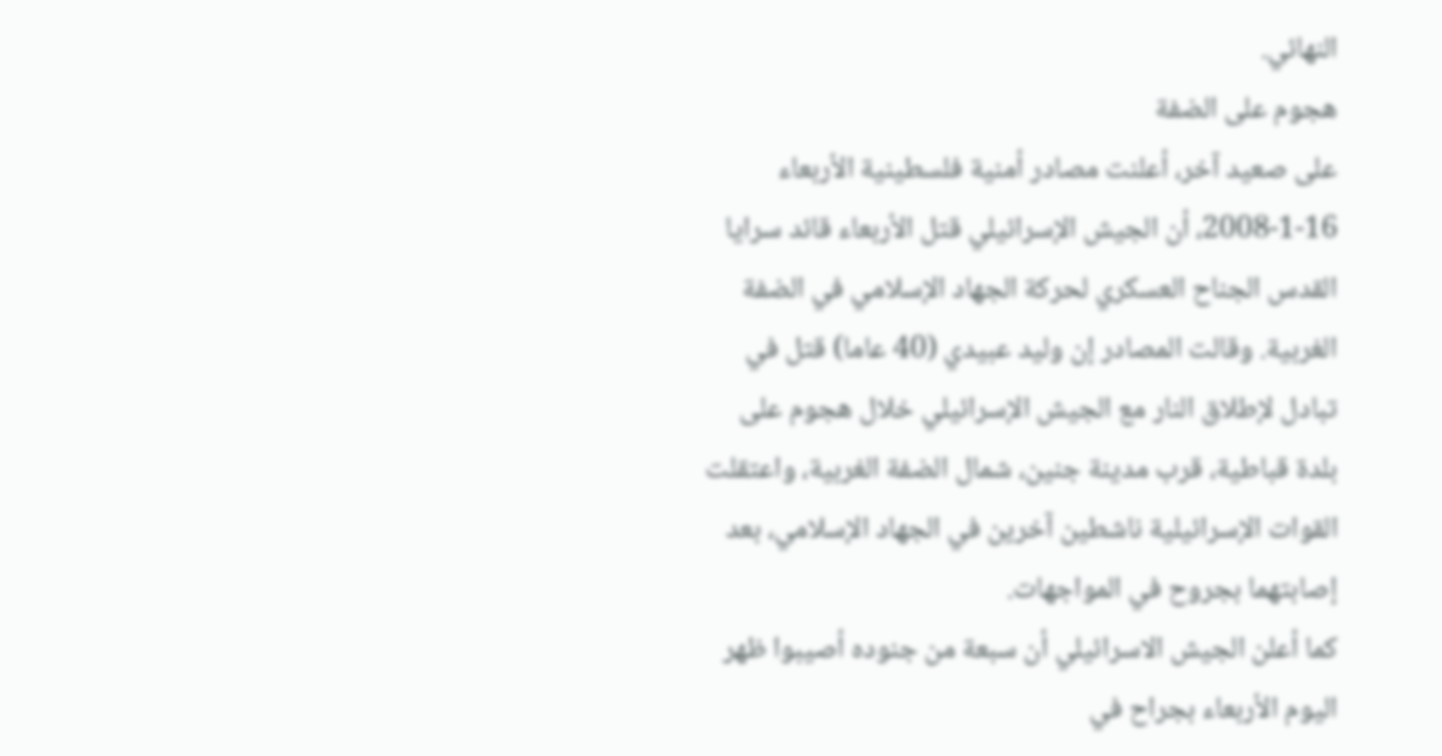النهائي.
هجوم على الضفة
على صعيد آخر، أعلنت مصادر أمنية فلسطينية الأربعاء 16-1-2008، أن الجيش الإسرائيلي قتل الأربعاء قائد سرايا القدس الجناح العسكري لحركة الجهاد الإسلامي في الضفة الغربية. وقالت المصادر إن وليد عبيدي (40 عاما) قتل في تبادل لإطلاق النار مع الجيش الإسرائيلي خلال هجوم على بلدة قباطية، قرب مدينة جنين، شمال الضفة الغربية، واعتقلت القوات الإسرائيلية ناشطين آخرين في الجهاد الإسلامي، بعد إصابتهما بجروح في المواجهات.
كما أعلن الجيش الاسرائيلي أن سبعة من جنوده أصيبوا ظهر اليوم الأربعاء بجراح في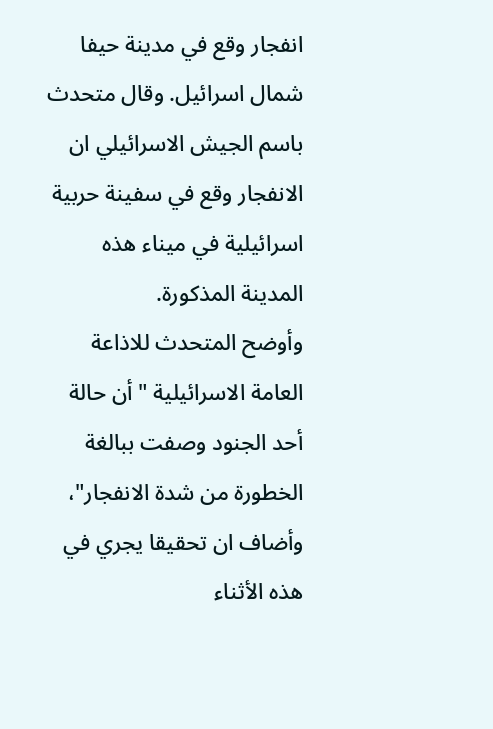انفجار وقع في مدينة حيفا شمال اسرائيل. وقال متحدث باسم الجيش الاسرائيلي ان الانفجار وقع في سفينة حربية اسرائيلية في ميناء هذه المدينة المذكورة.
وأوضح المتحدث للاذاعة العامة الاسرائيلية " أن حالة أحد الجنود وصفت ببالغة الخطورة من شدة الانفجار"، وأضاف ان تحقيقا يجري في هذه الأثناء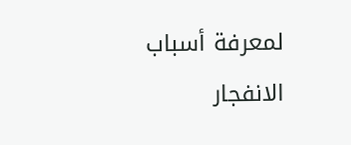لمعرفة أسباب الانفجار